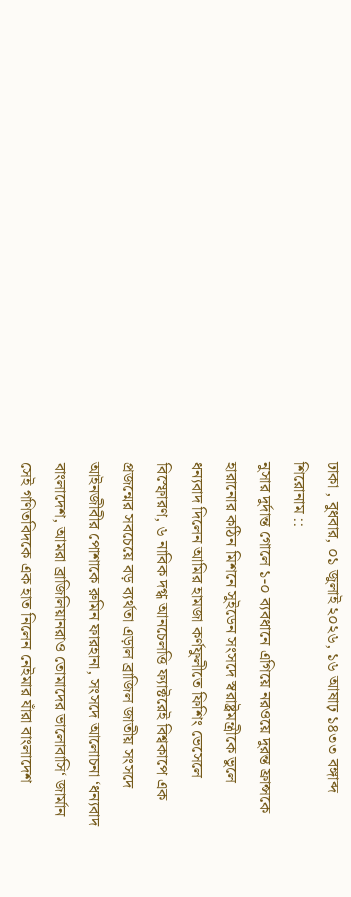ঢাকা , বুধবার, ০১ জুলাই ২০২৬, ১৬ আষাঢ় ১৪৩৩ বঙ্গাব্দ
শিরোনাম ::
নুসার দুর্দান্ত গোলে ১-০ ব্যবধানে এগিয়ে নরওয়ে দুরন্ত ফ্রান্সকে হারানোর কঠিন মিশনে সুইডেন সংসদে স্বরাষ্ট্রমন্ত্রীকে ভুলে ধন্যবাদ দিলেন আমির হামজা কর্ণফুলীতে ফিশিং ভেসেলে বিস্ফোরণ, ৬ নাবিক দগ্ধ আনচেলত্তি ফ্যাক্টরেই বিশ্বকাপে এক প্রজন্মের সবচেয়ে বড় ব্যর্থতা এড়াল ব্রাজিল জাতীয় সংসদে আইনজীবীর পোশাকে রুমিন ফারহানা, সংসদে আলোচনা ‘ধন্যবাদ বাংলাদেশ, আমরা ব্রাজিলিয়ানরাও তোমাদের ভালোবাসি‘ জার্মান সেই গণিতবিদকে এক হাত নিলেন নেইমার যাঁরা বাংলাদেশ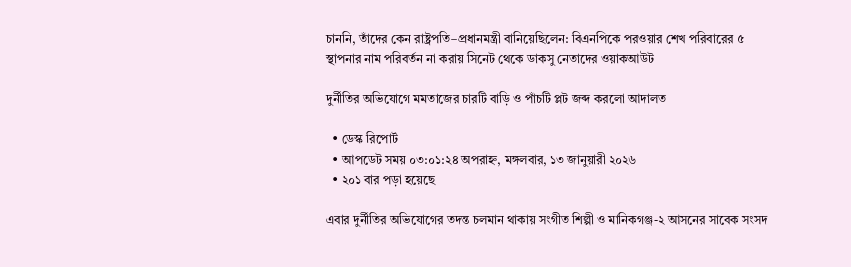চাননি, তাঁদের কেন রাষ্ট্রপতি–প্রধানমন্ত্রী বানিয়েছিলেন: বিএনপিকে পরওয়ার শেখ পরিবারের ৫ স্থাপনার নাম পরিবর্তন না করায় সিনেট থেকে ডাকসু নেতাদের ওয়াকআউট

দুর্নীতির অভিযোগে মমতাজের চারটি বাড়ি ও পাঁচটি প্লট জব্দ করলো আদালত

  • ডেস্ক রিপোর্ট
  • আপডেট সময় ০৩:০১:২৪ অপরাহ্ন, মঙ্গলবার, ১৩ জানুয়ারী ২০২৬
  • ২০১ বার পড়া হয়েছে

এবার দুর্নীতির অভিযোগের তদন্ত চলমান থাকায় সংগীত শিল্পী ও মানিকগঞ্জ-২ আসনের সাবেক সংসদ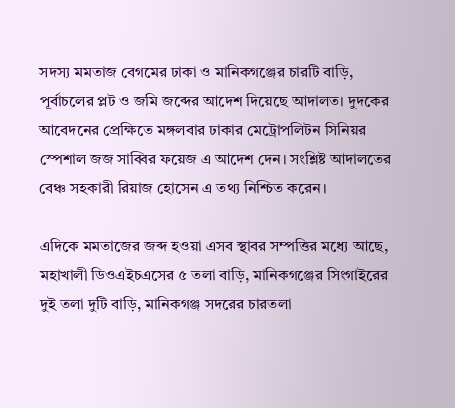সদস্য মমতাজ বেগমের ঢাকা ও মানিকগঞ্জের চারটি বাড়ি, পূর্বাচলের প্লট ও জমি জব্দের আদেশ দিয়েছে আদালত। দুদকের আবেদনের প্রেক্ষিতে মঙ্গলবার ঢাকার মেট্রোপলিটন সিনিয়র স্পেশাল জজ সাব্বির ফয়েজ এ আদেশ দেন। সংশ্লিষ্ট আদালতের বেঞ্চ সহকারী রিয়াজ হোসেন এ তথ্য নিশ্চিত করেন।

এদিকে মমতাজের জব্দ হওয়া এসব স্থাবর সম্পত্তির মধ্যে আছে, মহাখালী ডিওএইচএসের ৫ তলা বাড়ি, মানিকগঞ্জের সিংগাইরের দুই তলা দুটি বাড়ি, মানিকগঞ্জ সদরের চারতলা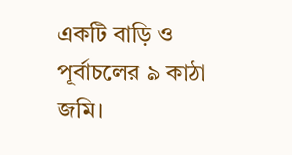একটি বাড়ি ও পূর্বাচলের ৯ কাঠা জমি।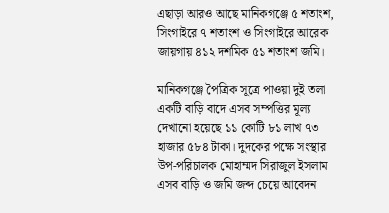এছাড়া আরও আছে মানিকগঞ্জে ৫ শতাংশ, সিংগাইরে ৭ শতাংশ ও সিংগাইরে আরেক জায়গায় ৪১২ দশমিক ৫১ শতাংশ জমি।

মানিকগঞ্জে পৈত্রিক সূত্রে পাওয়া দুই তলা একটি বাড়ি বাদে এসব সম্পত্তির মূল্য দেখানো হয়েছে ১১ কোটি ৮১ লাখ ৭৩ হাজার ৫৮৪ টাকা। দুদকের পক্ষে সংস্থার উপ-পরিচালক মোহাম্মদ সিরাজুল ইসলাম এসব বাড়ি ও জমি জব্দ চেয়ে আবেদন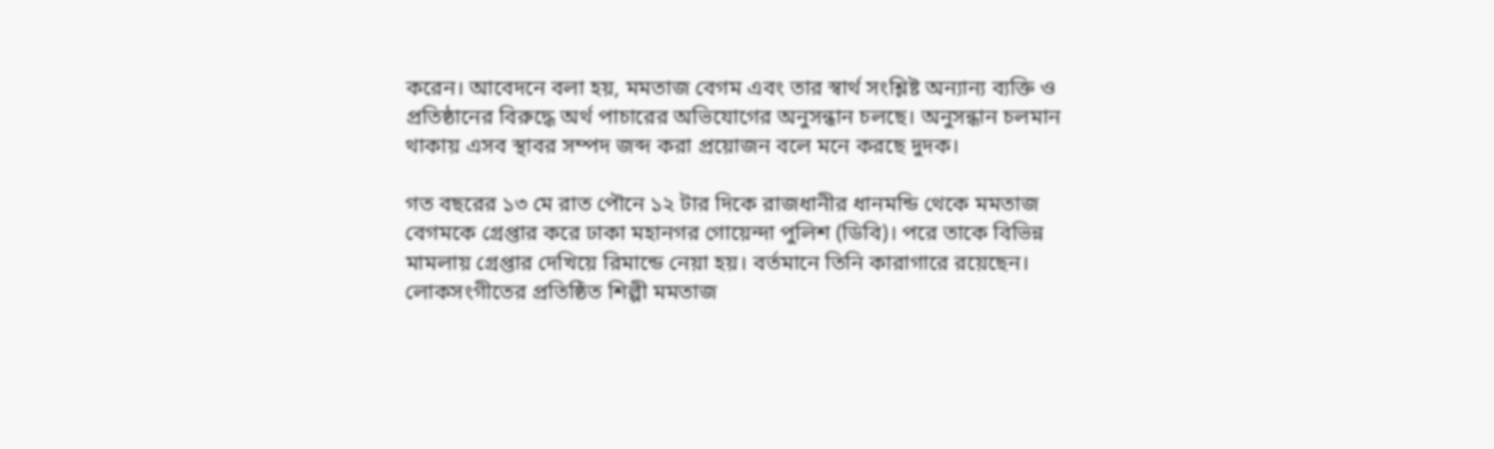করেন। আবেদনে বলা হয়, মমতাজ বেগম এবং তার স্বার্থ সংশ্লিষ্ট অন্যান্য ব্যক্তি ও প্রতিষ্ঠানের বিরুদ্ধে অর্থ পাচারের অভিযোগের অনুসন্ধান চলছে। অনুসন্ধান চলমান থাকায় এসব স্থাবর সম্পদ জব্দ করা প্রয়োজন বলে মনে করছে দুদক।

গত বছরের ১৩ মে রাত পৌনে ১২ টার দিকে রাজধানীর ধানমন্ডি থেকে মমতাজ বেগমকে গ্রেপ্তার করে ঢাকা মহানগর গোয়েন্দা পুলিশ (ডিবি)। পরে তাকে বিভিন্ন মামলায় গ্রেপ্তার দেখিয়ে রিমান্ডে নেয়া হয়। বর্তমানে তিনি কারাগারে রয়েছেন। লোকসংগীতের প্রতিষ্ঠিত শিল্পী মমতাজ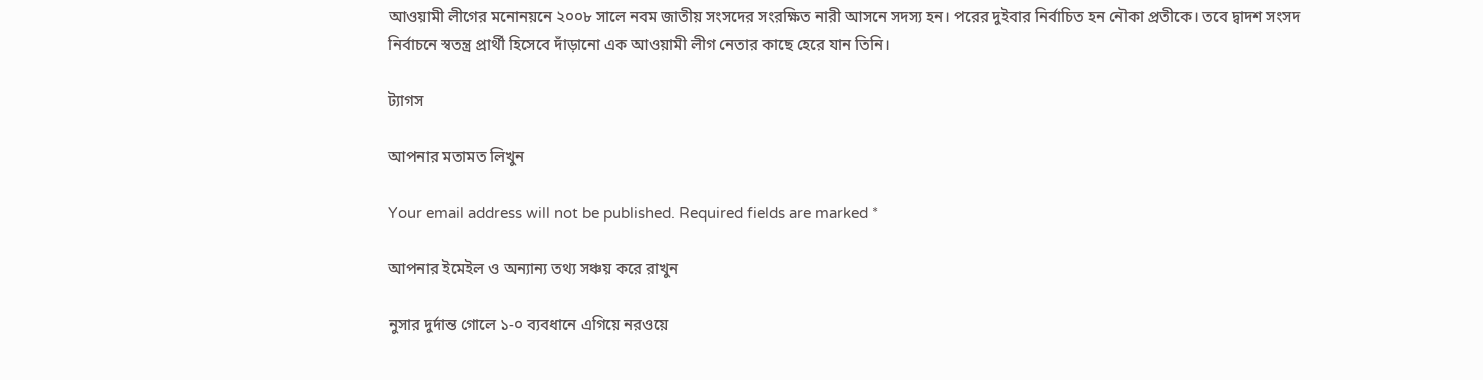আওয়ামী লীগের মনোনয়নে ২০০৮ সালে নবম জাতীয় সংসদের সংরক্ষিত নারী আসনে সদস্য হন। পরের দুইবার নির্বাচিত হন নৌকা প্রতীকে। তবে দ্বাদশ সংসদ নির্বাচনে স্বতন্ত্র প্রার্থী হিসেবে দাঁড়ানো এক আওয়ামী লীগ নেতার কাছে হেরে যান তিনি।

ট্যাগস

আপনার মতামত লিখুন

Your email address will not be published. Required fields are marked *

আপনার ইমেইল ও অন্যান্য তথ্য সঞ্চয় করে রাখুন

নুসার দুর্দান্ত গোলে ১-০ ব্যবধানে এগিয়ে নরওয়ে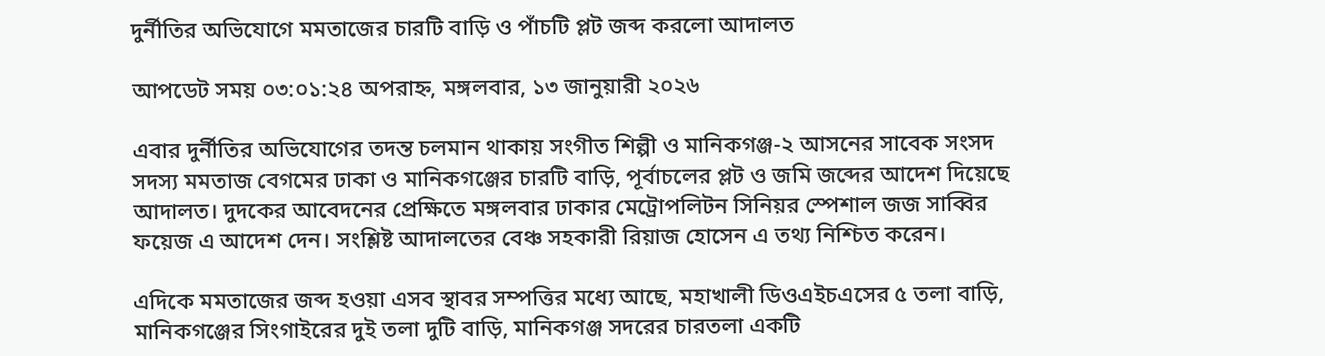দুর্নীতির অভিযোগে মমতাজের চারটি বাড়ি ও পাঁচটি প্লট জব্দ করলো আদালত

আপডেট সময় ০৩:০১:২৪ অপরাহ্ন, মঙ্গলবার, ১৩ জানুয়ারী ২০২৬

এবার দুর্নীতির অভিযোগের তদন্ত চলমান থাকায় সংগীত শিল্পী ও মানিকগঞ্জ-২ আসনের সাবেক সংসদ সদস্য মমতাজ বেগমের ঢাকা ও মানিকগঞ্জের চারটি বাড়ি, পূর্বাচলের প্লট ও জমি জব্দের আদেশ দিয়েছে আদালত। দুদকের আবেদনের প্রেক্ষিতে মঙ্গলবার ঢাকার মেট্রোপলিটন সিনিয়র স্পেশাল জজ সাব্বির ফয়েজ এ আদেশ দেন। সংশ্লিষ্ট আদালতের বেঞ্চ সহকারী রিয়াজ হোসেন এ তথ্য নিশ্চিত করেন।

এদিকে মমতাজের জব্দ হওয়া এসব স্থাবর সম্পত্তির মধ্যে আছে, মহাখালী ডিওএইচএসের ৫ তলা বাড়ি, মানিকগঞ্জের সিংগাইরের দুই তলা দুটি বাড়ি, মানিকগঞ্জ সদরের চারতলা একটি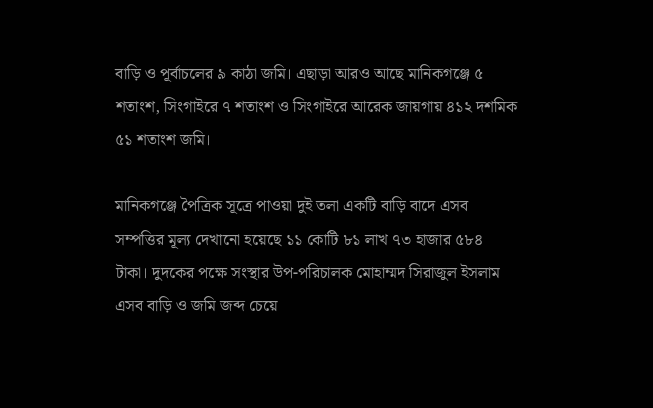বাড়ি ও পূর্বাচলের ৯ কাঠা জমি। এছাড়া আরও আছে মানিকগঞ্জে ৫ শতাংশ, সিংগাইরে ৭ শতাংশ ও সিংগাইরে আরেক জায়গায় ৪১২ দশমিক ৫১ শতাংশ জমি।

মানিকগঞ্জে পৈত্রিক সূত্রে পাওয়া দুই তলা একটি বাড়ি বাদে এসব সম্পত্তির মূল্য দেখানো হয়েছে ১১ কোটি ৮১ লাখ ৭৩ হাজার ৫৮৪ টাকা। দুদকের পক্ষে সংস্থার উপ-পরিচালক মোহাম্মদ সিরাজুল ইসলাম এসব বাড়ি ও জমি জব্দ চেয়ে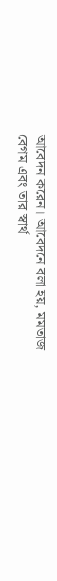আবেদন করেন। আবেদনে বলা হয়, মমতাজ বেগম এবং তার স্বার্থ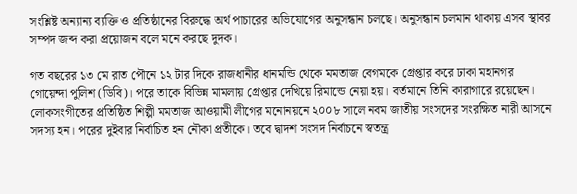সংশ্লিষ্ট অন্যান্য ব্যক্তি ও প্রতিষ্ঠানের বিরুদ্ধে অর্থ পাচারের অভিযোগের অনুসন্ধান চলছে। অনুসন্ধান চলমান থাকায় এসব স্থাবর সম্পদ জব্দ করা প্রয়োজন বলে মনে করছে দুদক।

গত বছরের ১৩ মে রাত পৌনে ১২ টার দিকে রাজধানীর ধানমন্ডি থেকে মমতাজ বেগমকে গ্রেপ্তার করে ঢাকা মহানগর গোয়েন্দা পুলিশ (ডিবি)। পরে তাকে বিভিন্ন মামলায় গ্রেপ্তার দেখিয়ে রিমান্ডে নেয়া হয়। বর্তমানে তিনি কারাগারে রয়েছেন। লোকসংগীতের প্রতিষ্ঠিত শিল্পী মমতাজ আওয়ামী লীগের মনোনয়নে ২০০৮ সালে নবম জাতীয় সংসদের সংরক্ষিত নারী আসনে সদস্য হন। পরের দুইবার নির্বাচিত হন নৌকা প্রতীকে। তবে দ্বাদশ সংসদ নির্বাচনে স্বতন্ত্র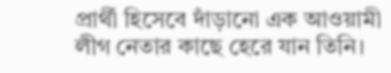প্রার্থী হিসেবে দাঁড়ানো এক আওয়ামী লীগ নেতার কাছে হেরে যান তিনি।